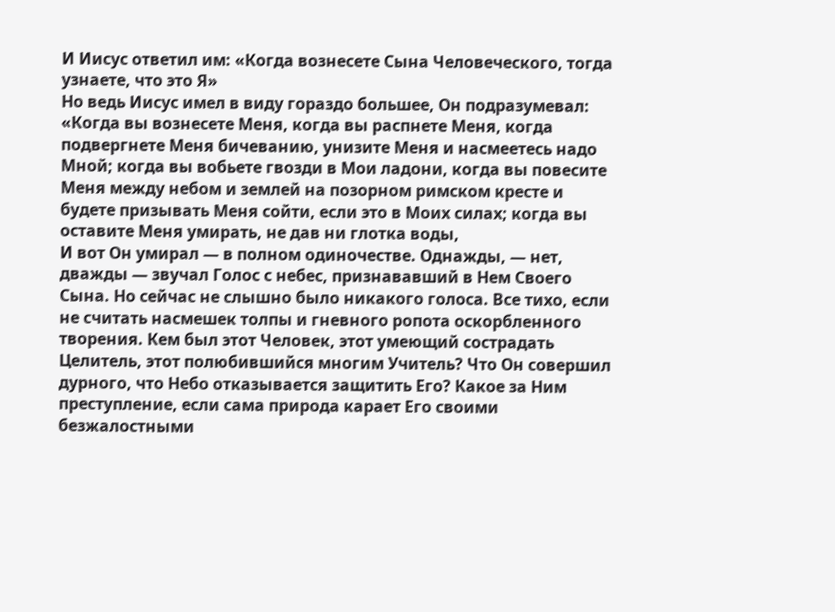И Иисус ответил им: «Когда вознесете Сына Человеческого, тогда узнаете, что это Я»
Но ведь Иисус имел в виду гораздо большее, Он подразумевал: «Когда вы вознесете Меня, когда вы распнете Меня, когда подвергнете Меня бичеванию, унизите Меня и насмеетесь надо Мной; когда вы вобьете гвозди в Мои ладони, когда вы повесите Меня между небом и землей на позорном римском кресте и будете призывать Меня сойти, если это в Моих силах; когда вы оставите Меня умирать, не дав ни глотка воды,
И вот Он умирал — в полном одиночестве. Однажды, — нет, дважды — звучал Голос с небес, признававший в Нем Своего Сына. Но сейчас не слышно было никакого голоса. Все тихо, если не считать насмешек толпы и гневного ропота оскорбленного творения. Кем был этот Человек, этот умеющий сострадать Целитель, этот полюбившийся многим Учитель? Что Он совершил дурного, что Небо отказывается защитить Его? Какое за Ним преступление, если сама природа карает Его своими безжалостными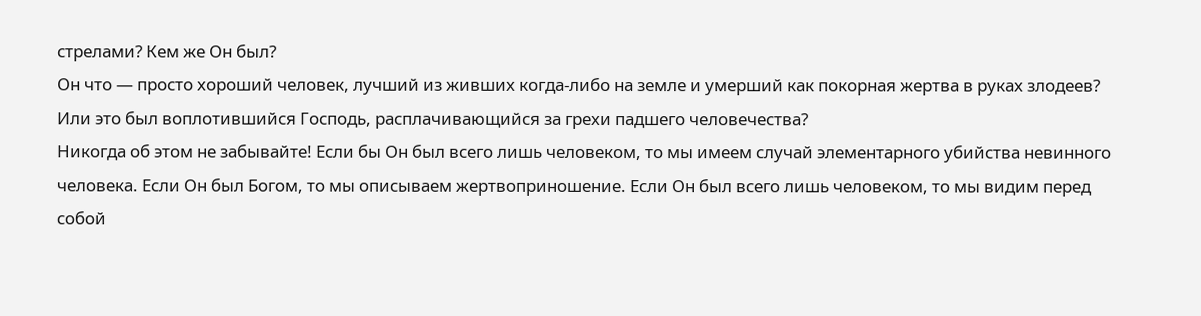стрелами? Кем же Он был?
Он что — просто хороший человек, лучший из живших когда-либо на земле и умерший как покорная жертва в руках злодеев? Или это был воплотившийся Господь, расплачивающийся за грехи падшего человечества?
Никогда об этом не забывайте! Если бы Он был всего лишь человеком, то мы имеем случай элементарного убийства невинного человека. Если Он был Богом, то мы описываем жертвоприношение. Если Он был всего лишь человеком, то мы видим перед собой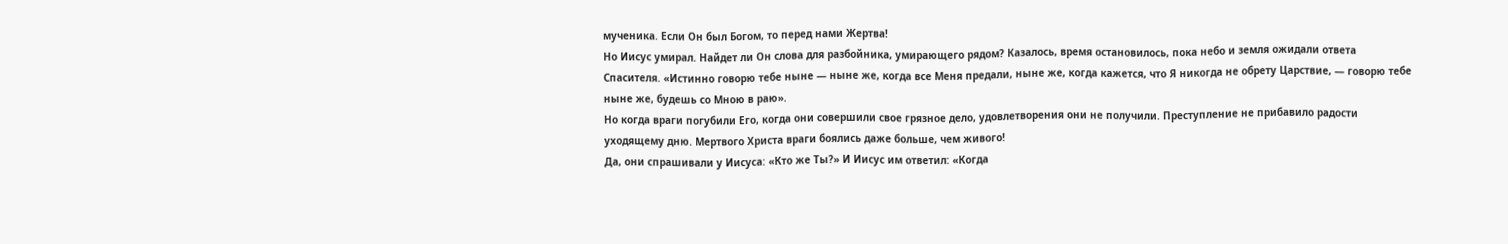мученика. Если Он был Богом, то перед нами Жертва!
Но Иисус умирал. Найдет ли Он слова для разбойника, умирающего рядом? Казалось, время остановилось, пока небо и земля ожидали ответа Спасителя. «Истинно говорю тебе ныне — ныне же, когда все Меня предали, ныне же, когда кажется, что Я никогда не обрету Царствие, — говорю тебе ныне же, будешь со Мною в раю».
Но когда враги погубили Его, когда они совершили свое грязное дело, удовлетворения они не получили. Преступление не прибавило радости уходящему дню. Мертвого Христа враги боялись даже больше, чем живого!
Да, они спрашивали у Иисуса: «Кто же Ты?» И Иисус им ответил: «Когда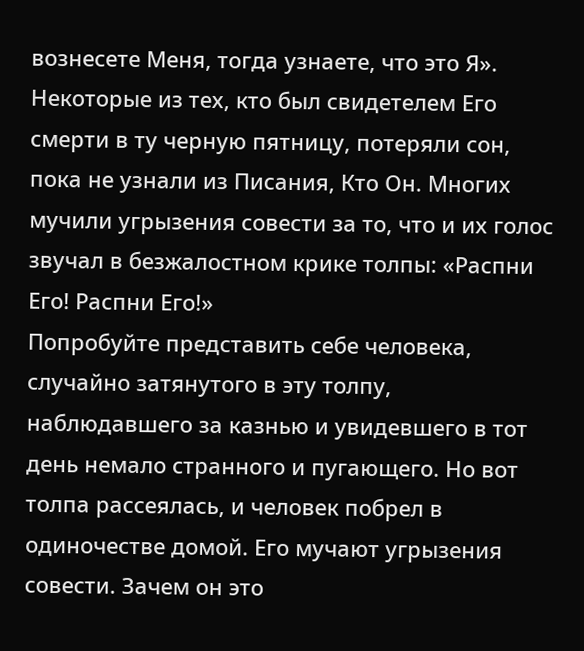вознесете Меня, тогда узнаете, что это Я».
Некоторые из тех, кто был свидетелем Его смерти в ту черную пятницу, потеряли сон, пока не узнали из Писания, Кто Он. Многих мучили угрызения совести за то, что и их голос звучал в безжалостном крике толпы: «Распни Его! Распни Его!»
Попробуйте представить себе человека, случайно затянутого в эту толпу, наблюдавшего за казнью и увидевшего в тот день немало странного и пугающего. Но вот толпа рассеялась, и человек побрел в одиночестве домой. Его мучают угрызения совести. Зачем он это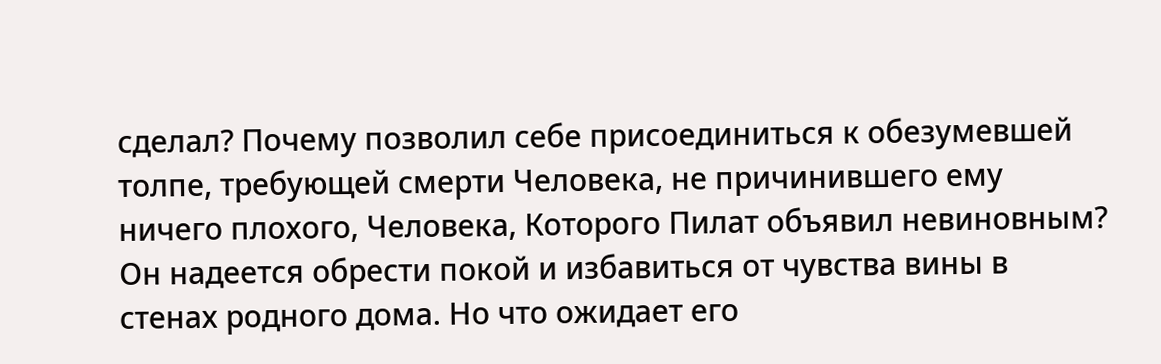сделал? Почему позволил себе присоединиться к обезумевшей толпе, требующей смерти Человека, не причинившего ему ничего плохого, Человека, Которого Пилат объявил невиновным? Он надеется обрести покой и избавиться от чувства вины в стенах родного дома. Но что ожидает его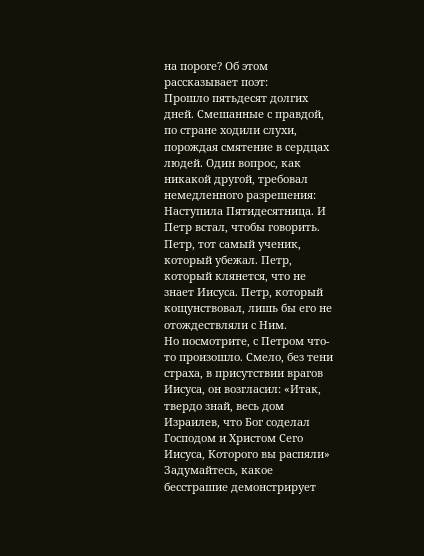на пороге? Об этом рассказывает поэт:
Прошло пятьдесят долгих дней. Смешанные с правдой, по стране ходили слухи, порождая смятение в сердцах людей. Один вопрос, как никакой другой, требовал немедленного разрешения:
Наступила Пятидесятница. И Петр встал, чтобы говорить. Петр, тот самый ученик, который убежал. Петр, который клянется, что не знает Иисуса. Петр, который кощунствовал, лишь бы его не отождествляли с Ним.
Но посмотрите, с Петром что-то произошло. Смело, без тени страха, в присутствии врагов Иисуса, он возгласил: «Итак, твердо знай, весь дом Израилев, что Бог соделал Господом и Христом Сего Иисуса, Которого вы распяли»
Задумайтесь, какое бесстрашие демонстрирует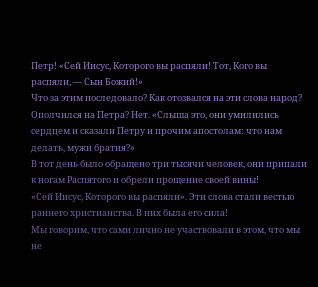Петр! «Сей Иисус, Которого вы распяли! Тот, Кого вы распяли, — Сын Божий!»
Что за этим последовало? Как отозвался на эти слова народ? Ополчился на Петра? Нет. «Слыша это, они умилились сердцем и сказали Петру и прочим апостолам: что нам делать, мужи братия?»
В тот день было обращено три тысячи человек, они припали к ногам Распятого и обрели прощение своей вины!
«Сей Иисус, Которого вы распяли». Эти слова стали вестью раннего христианства. В них была его сила!
Мы говорим, что сами лично не участвовали в этом, что мы не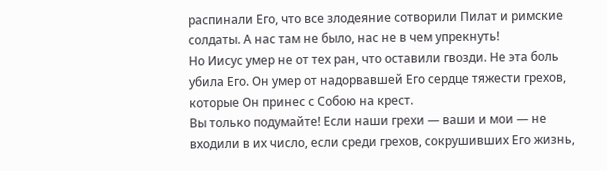распинали Его, что все злодеяние сотворили Пилат и римские солдаты. А нас там не было, нас не в чем упрекнуть!
Но Иисус умер не от тех ран, что оставили гвозди. Не эта боль убила Его. Он умер от надорвавшей Его сердце тяжести грехов, которые Он принес с Собою на крест.
Вы только подумайте! Если наши грехи — ваши и мои — не входили в их число, если среди грехов, сокрушивших Его жизнь,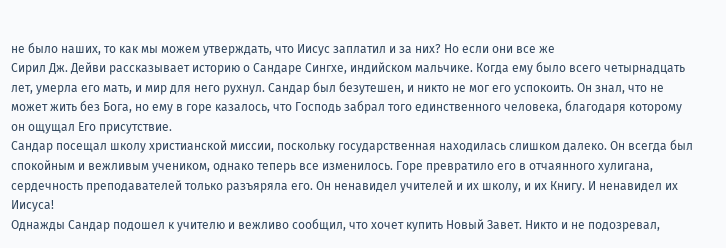не было наших, то как мы можем утверждать, что Иисус заплатил и за них? Но если они все же
Сирил Дж. Дейви рассказывает историю о Сандаре Сингхе, индийском мальчике. Когда ему было всего четырнадцать лет, умерла его мать, и мир для него рухнул. Сандар был безутешен, и никто не мог его успокоить. Он знал, что не может жить без Бога, но ему в горе казалось, что Господь забрал того единственного человека, благодаря которому он ощущал Его присутствие.
Сандар посещал школу христианской миссии, поскольку государственная находилась слишком далеко. Он всегда был спокойным и вежливым учеником, однако теперь все изменилось. Горе превратило его в отчаянного хулигана, сердечность преподавателей только разъяряла его. Он ненавидел учителей и их школу, и их Книгу. И ненавидел их Иисуса!
Однажды Сандар подошел к учителю и вежливо сообщил, что хочет купить Новый Завет. Никто и не подозревал,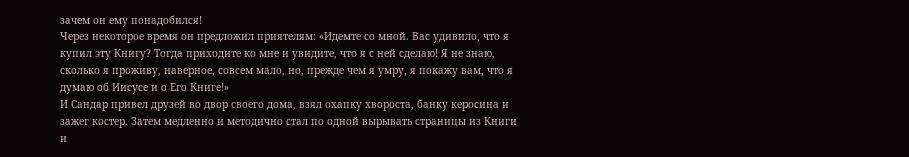зачем он ему понадобился!
Через некоторое время он предложил приятелям: «Идемте со мной. Вас удивило, что я купил эту Книгу? Тогда приходите ко мне и увидите, что я с ней сделаю! Я не знаю, сколько я проживу, наверное, совсем мало, но, прежде чем я умру, я покажу вам, что я думаю об Иисусе и о Его Книге!»
И Сандар привел друзей во двор своего дома, взял охапку хвороста, банку керосина и зажег костер. Затем медленно и методично стал по одной вырывать страницы из Книги и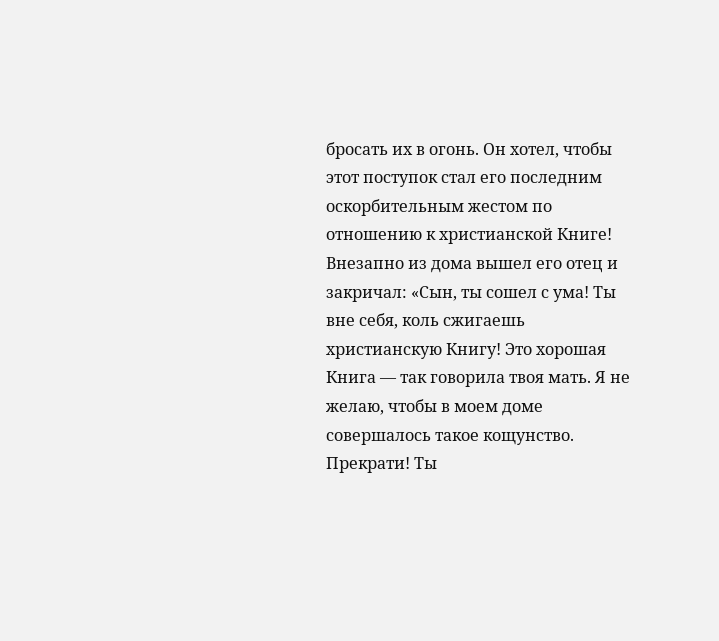бросать их в огонь. Он хотел, чтобы этот поступок стал его последним оскорбительным жестом по отношению к христианской Книге!
Внезапно из дома вышел его отец и закричал: «Сын, ты сошел с ума! Ты вне себя, коль сжигаешь христианскую Книгу! Это хорошая Книга — так говорила твоя мать. Я не желаю, чтобы в моем доме совершалось такое кощунство. Прекрати! Ты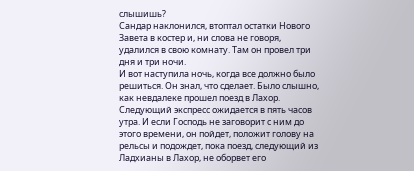слышишь?
Сандар наклонился, втоптал остатки Нового Завета в костер и, ни слова не говоря, удалился в свою комнату. Там он провел три дня и три ночи.
И вот наступила ночь, когда все должно было решиться. Он знал, что сделает. Было слышно, как невдалеке прошел поезд в Лахор. Следующий экспресс ожидается в пять часов утра. И если Господь не заговорит с ним до этого времени, он пойдет, положит голову на рельсы и подождет, пока поезд, следующий из Ладхианы в Лахор, не оборвет его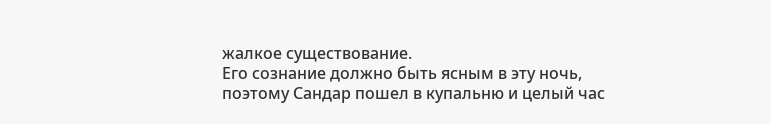жалкое существование.
Его сознание должно быть ясным в эту ночь, поэтому Сандар пошел в купальню и целый час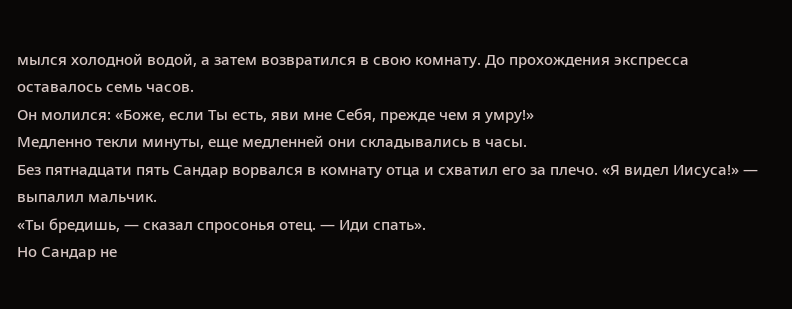мылся холодной водой, а затем возвратился в свою комнату. До прохождения экспресса оставалось семь часов.
Он молился: «Боже, если Ты есть, яви мне Себя, прежде чем я умру!»
Медленно текли минуты, еще медленней они складывались в часы.
Без пятнадцати пять Сандар ворвался в комнату отца и схватил его за плечо. «Я видел Иисуса!» — выпалил мальчик.
«Ты бредишь, — сказал спросонья отец. — Иди спать».
Но Сандар не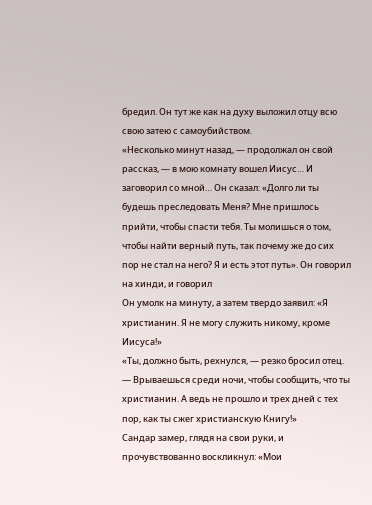бредил. Он тут же как на духу выложил отцу всю свою затею с самоубийством.
«Несколько минут назад, — продолжал он свой рассказ, — в мою комнату вошел Иисус… И заговорил со мной… Он сказал: «Долго ли ты будешь преследовать Меня? Мне пришлось прийти, чтобы спасти тебя. Ты молишься о том, чтобы найти верный путь, так почему же до сих пор не стал на него? Я и есть этот путь». Он говорил на хинди, и говорил
Он умолк на минуту, а затем твердо заявил: «Я христианин. Я не могу служить никому, кроме Иисуса!»
«Ты, должно быть, рехнулся, — резко бросил отец. — Врываешься среди ночи, чтобы сообщить, что ты христианин. А ведь не прошло и трех дней с тех пор, как ты сжег христианскую Книгу!»
Сандар замер, глядя на свои руки, и прочувствованно воскликнул: «Мои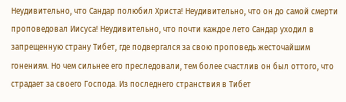Неудивительно, что Сандар полюбил Христа! Неудивительно, что он до самой смерти проповедовал Иисуса! Неудивительно, что почти каждое лето Сандар уходил в запрещенную страну Тибет, где подвергался за свою проповедь жесточайшим гонениям. Но чем сильнее его преследовали, тем более счастлив он был оттого, что страдает за своего Господа. Из последнего странствия в Тибет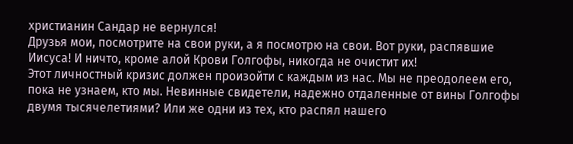христианин Сандар не вернулся!
Друзья мои, посмотрите на свои руки, а я посмотрю на свои. Вот руки, распявшие Иисуса! И ничто, кроме алой Крови Голгофы, никогда не очистит их!
Этот личностный кризис должен произойти с каждым из нас. Мы не преодолеем его, пока не узнаем, кто мы. Невинные свидетели, надежно отдаленные от вины Голгофы двумя тысячелетиями? Или же одни из тех, кто распял нашего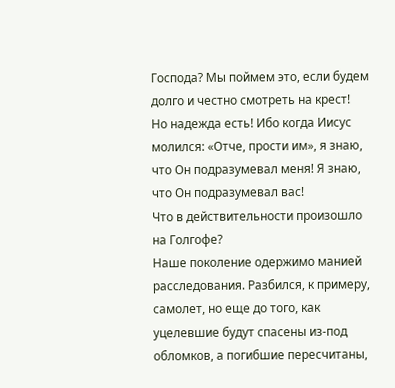Господа? Мы поймем это, если будем долго и честно смотреть на крест!
Но надежда есть! Ибо когда Иисус молился: «Отче, прости им», я знаю, что Он подразумевал меня! Я знаю, что Он подразумевал вас!
Что в действительности произошло на Голгофе?
Наше поколение одержимо манией расследования. Разбился, к примеру, самолет, но еще до того, как уцелевшие будут спасены из-под обломков, а погибшие пересчитаны,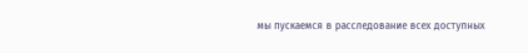мы пускаемся в расследование всех доступных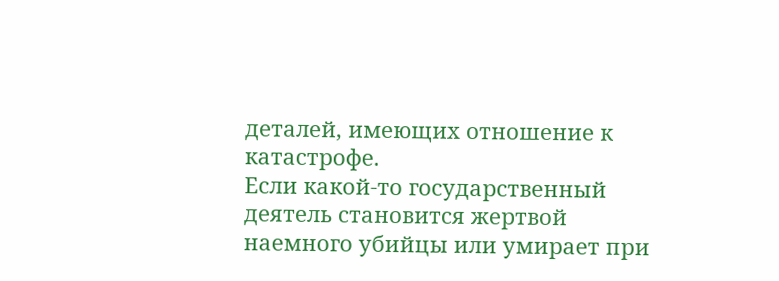деталей, имеющих отношение к катастрофе.
Если какой-то государственный деятель становится жертвой наемного убийцы или умирает при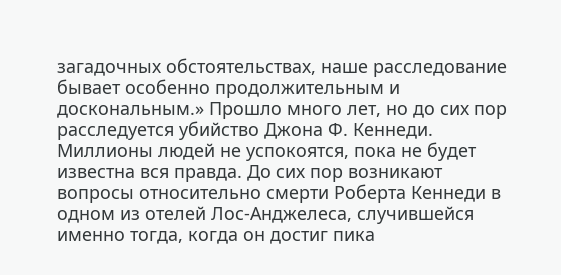загадочных обстоятельствах, наше расследование бывает особенно продолжительным и доскональным.» Прошло много лет, но до сих пор расследуется убийство Джона Ф. Кеннеди. Миллионы людей не успокоятся, пока не будет известна вся правда. До сих пор возникают вопросы относительно смерти Роберта Кеннеди в одном из отелей Лос-Анджелеса, случившейся именно тогда, когда он достиг пика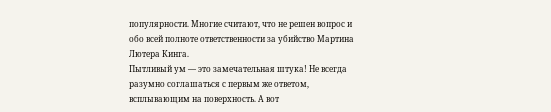популярности. Многие считают, что не решен вопрос и обо всей полноте ответственности за убийство Мартина Лютера Кинга.
Пытливый ум — это замечательная штука! Не всегда разумно соглашаться с первым же ответом, всплывающим на поверхность. А вот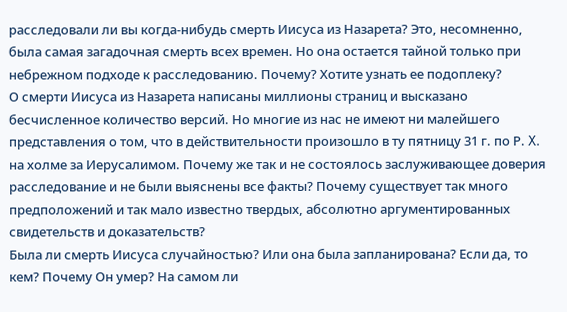расследовали ли вы когда-нибудь смерть Иисуса из Назарета? Это, несомненно, была самая загадочная смерть всех времен. Но она остается тайной только при небрежном подходе к расследованию. Почему? Хотите узнать ее подоплеку?
О смерти Иисуса из Назарета написаны миллионы страниц и высказано бесчисленное количество версий. Но многие из нас не имеют ни малейшего представления о том, что в действительности произошло в ту пятницу 31 г. по Р. X. на холме за Иерусалимом. Почему же так и не состоялось заслуживающее доверия расследование и не были выяснены все факты? Почему существует так много предположений и так мало известно твердых, абсолютно аргументированных свидетельств и доказательств?
Была ли смерть Иисуса случайностью? Или она была запланирована? Если да, то кем? Почему Он умер? На самом ли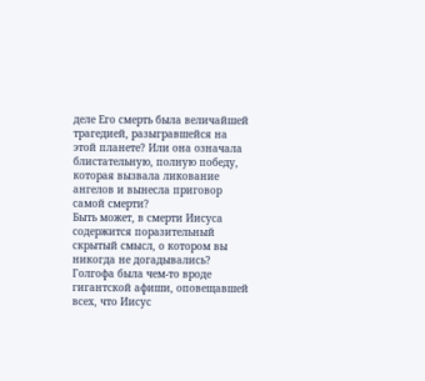деле Его смерть была величайшей трагедией, разыгравшейся на этой планете? Или она означала блистательную, полную победу, которая вызвала ликование ангелов и вынесла приговор самой смерти?
Быть может, в смерти Иисуса содержится поразительный скрытый смысл, о котором вы никогда не догадывались?
Голгофа была чем-то вроде гигантской афиши, оповещавшей всех, что Иисус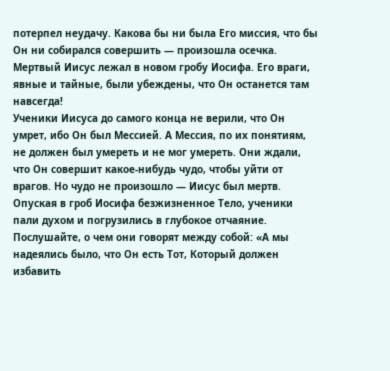потерпел неудачу. Какова бы ни была Его миссия, что бы Он ни собирался совершить — произошла осечка. Мертвый Иисус лежал в новом гробу Иосифа. Его враги, явные и тайные, были убеждены, что Он останется там навсегда!
Ученики Иисуса до самого конца не верили, что Он умрет, ибо Он был Мессией. А Мессия, по их понятиям, не должен был умереть и не мог умереть. Они ждали, что Он совершит какое-нибудь чудо, чтобы уйти от врагов. Но чудо не произошло — Иисус был мертв. Опуская в гроб Иосифа безжизненное Тело, ученики пали духом и погрузились в глубокое отчаяние.
Послушайте, о чем они говорят между собой: «А мы надеялись было, что Он есть Тот, Который должен избавить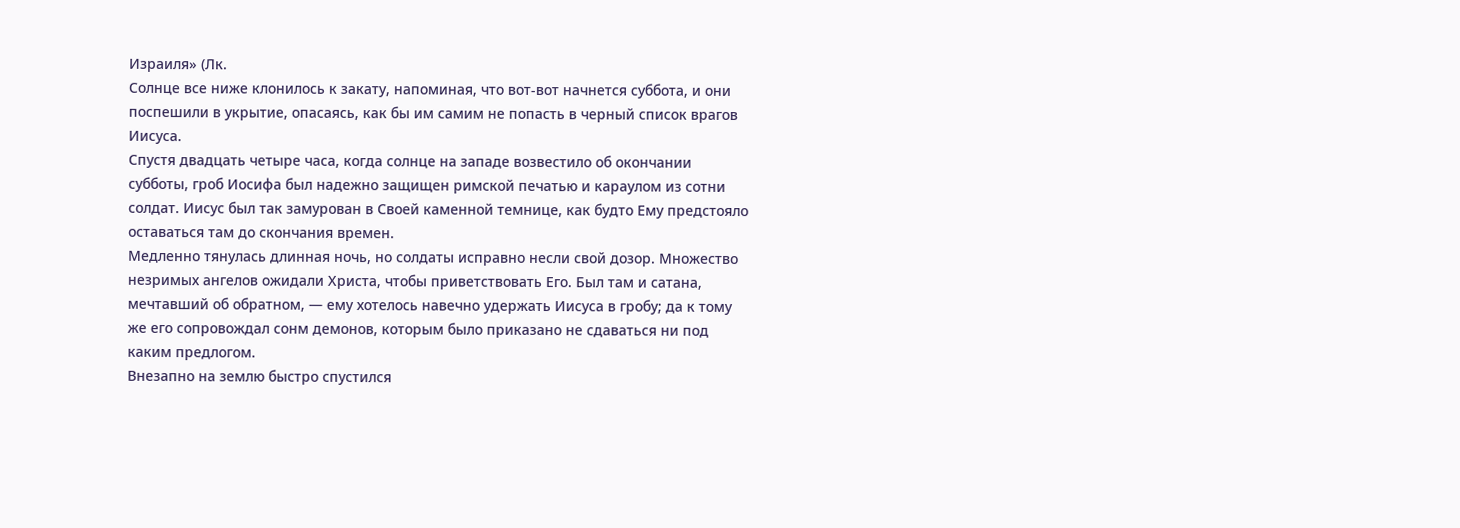Израиля» (Лк.
Солнце все ниже клонилось к закату, напоминая, что вот-вот начнется суббота, и они поспешили в укрытие, опасаясь, как бы им самим не попасть в черный список врагов Иисуса.
Спустя двадцать четыре часа, когда солнце на западе возвестило об окончании субботы, гроб Иосифа был надежно защищен римской печатью и караулом из сотни солдат. Иисус был так замурован в Своей каменной темнице, как будто Ему предстояло оставаться там до скончания времен.
Медленно тянулась длинная ночь, но солдаты исправно несли свой дозор. Множество незримых ангелов ожидали Христа, чтобы приветствовать Его. Был там и сатана, мечтавший об обратном, — ему хотелось навечно удержать Иисуса в гробу; да к тому же его сопровождал сонм демонов, которым было приказано не сдаваться ни под каким предлогом.
Внезапно на землю быстро спустился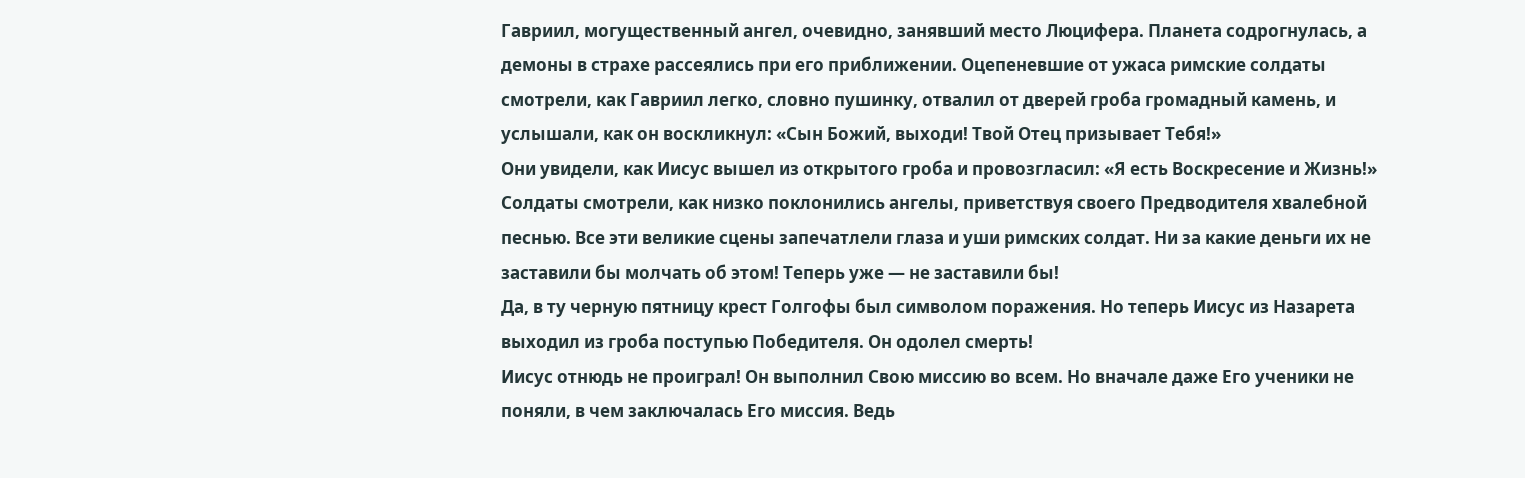Гавриил, могущественный ангел, очевидно, занявший место Люцифера. Планета содрогнулась, а демоны в страхе рассеялись при его приближении. Оцепеневшие от ужаса римские солдаты смотрели, как Гавриил легко, словно пушинку, отвалил от дверей гроба громадный камень, и услышали, как он воскликнул: «Сын Божий, выходи! Твой Отец призывает Тебя!»
Они увидели, как Иисус вышел из открытого гроба и провозгласил: «Я есть Воскресение и Жизнь!» Солдаты смотрели, как низко поклонились ангелы, приветствуя своего Предводителя хвалебной песнью. Все эти великие сцены запечатлели глаза и уши римских солдат. Ни за какие деньги их не заставили бы молчать об этом! Теперь уже — не заставили бы!
Да, в ту черную пятницу крест Голгофы был символом поражения. Но теперь Иисус из Назарета выходил из гроба поступью Победителя. Он одолел смерть!
Иисус отнюдь не проиграл! Он выполнил Свою миссию во всем. Но вначале даже Его ученики не поняли, в чем заключалась Его миссия. Ведь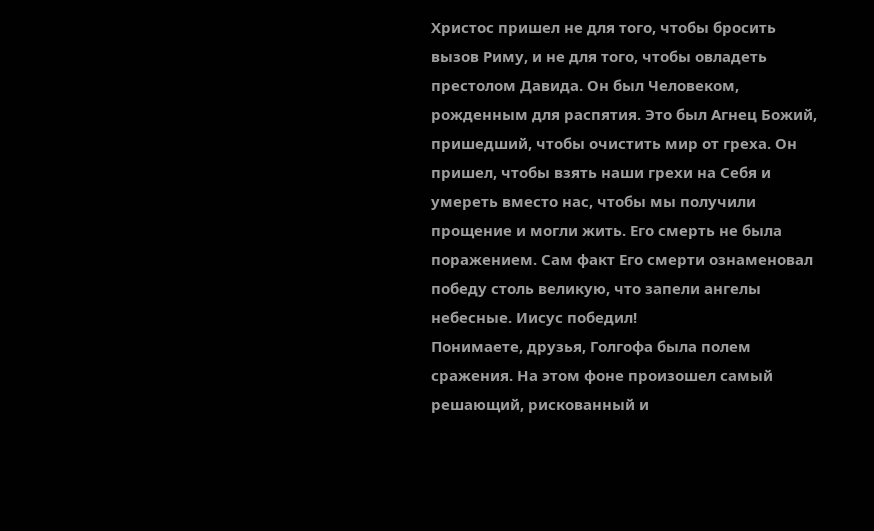Христос пришел не для того, чтобы бросить вызов Риму, и не для того, чтобы овладеть престолом Давида. Он был Человеком, рожденным для распятия. Это был Агнец Божий, пришедший, чтобы очистить мир от греха. Он пришел, чтобы взять наши грехи на Себя и умереть вместо нас, чтобы мы получили прощение и могли жить. Его смерть не была поражением. Сам факт Его смерти ознаменовал победу столь великую, что запели ангелы небесные. Иисус победил!
Понимаете, друзья, Голгофа была полем сражения. На этом фоне произошел самый решающий, рискованный и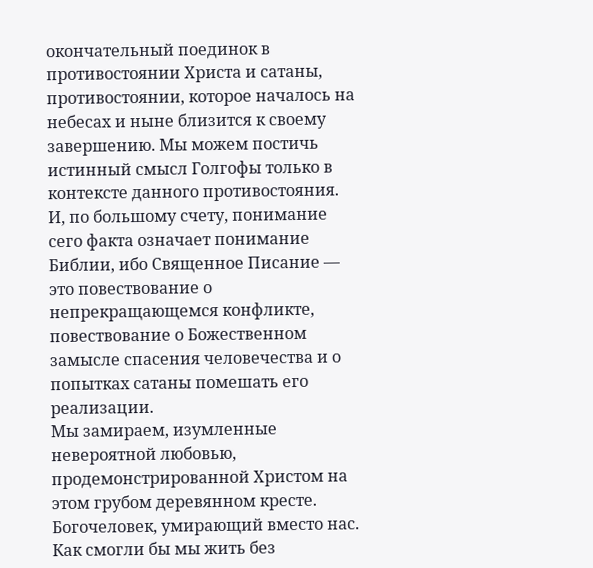окончательный поединок в противостоянии Христа и сатаны, противостоянии, которое началось на небесах и ныне близится к своему завершению. Мы можем постичь истинный смысл Голгофы только в контексте данного противостояния. И, по большому счету, понимание сего факта означает понимание Библии, ибо Священное Писание — это повествование о непрекращающемся конфликте, повествование о Божественном замысле спасения человечества и о попытках сатаны помешать его реализации.
Мы замираем, изумленные невероятной любовью, продемонстрированной Христом на этом грубом деревянном кресте. Богочеловек, умирающий вместо нас. Как смогли бы мы жить без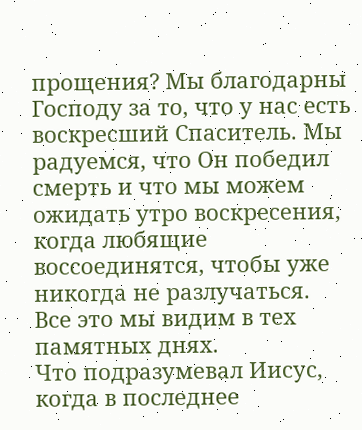прощения? Мы благодарны Господу за то, что у нас есть воскресший Спаситель. Мы радуемся, что Он победил смерть и что мы можем ожидать утро воскресения, когда любящие воссоединятся, чтобы уже никогда не разлучаться.
Все это мы видим в тех памятных днях.
Что подразумевал Иисус, когда в последнее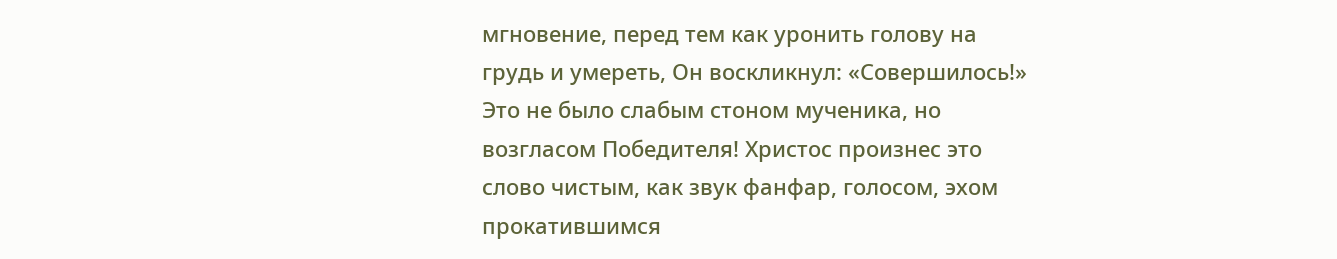мгновение, перед тем как уронить голову на грудь и умереть, Он воскликнул: «Совершилось!» Это не было слабым стоном мученика, но возгласом Победителя! Христос произнес это слово чистым, как звук фанфар, голосом, эхом прокатившимся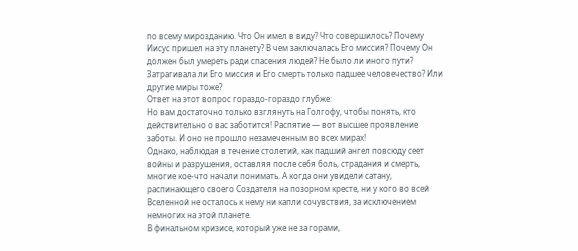по всему мирозданию. Что Он имел в виду? Что совершилось? Почему Иисус пришел на эту планету? В чем заключалась Его миссия? Почему Он должен был умереть ради спасения людей? Не было ли иного пути? Затрагивала ли Его миссия и Его смерть только падшее человечество? Или другие миры тоже?
Ответ на этот вопрос гораздо-гораздо глубже:
Но вам достаточно только взглянуть на Голгофу, чтобы понять, кто действительно о вас заботится! Распятие — вот высшее проявление заботы. И оно не прошло незамеченным во всех мирах!
Однако, наблюдая в течение столетий, как падший ангел повсюду сеет войны и разрушения, оставляя после себя боль, страдания и смерть, многие кое-что начали понимать. А когда они увидели сатану, распинающего своего Создателя на позорном кресте, ни у кого во всей Вселенной не осталось к нему ни капли сочувствия, за исключением немногих на этой планете.
В финальном кризисе, который уже не за горами,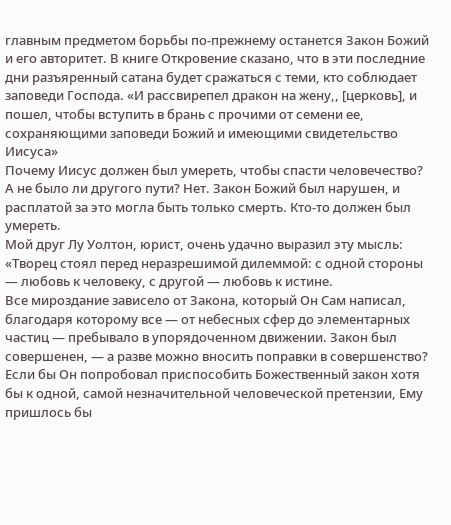главным предметом борьбы по-прежнему останется Закон Божий и его авторитет. В книге Откровение сказано, что в эти последние дни разъяренный сатана будет сражаться с теми, кто соблюдает заповеди Господа. «И рассвирепел дракон на жену,, [церковь], и пошел, чтобы вступить в брань с прочими от семени ее, сохраняющими заповеди Божий и имеющими свидетельство Иисуса»
Почему Иисус должен был умереть, чтобы спасти человечество? А не было ли другого пути? Нет. Закон Божий был нарушен, и расплатой за это могла быть только смерть. Кто-то должен был умереть.
Мой друг Лу Уолтон, юрист, очень удачно выразил эту мысль:
«Творец стоял перед неразрешимой дилеммой: с одной стороны — любовь к человеку, с другой — любовь к истине.
Все мироздание зависело от Закона, который Он Сам написал, благодаря которому все — от небесных сфер до элементарных частиц — пребывало в упорядоченном движении. Закон был совершенен, — а разве можно вносить поправки в совершенство? Если бы Он попробовал приспособить Божественный закон хотя бы к одной, самой незначительной человеческой претензии, Ему пришлось бы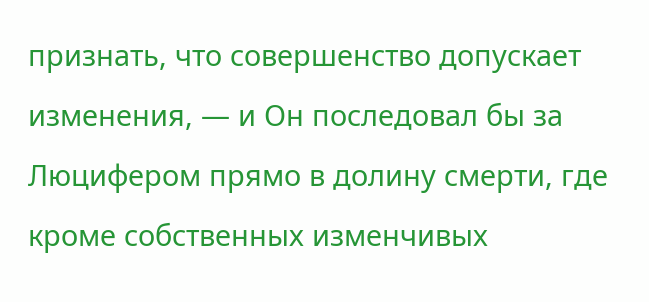признать, что совершенство допускает изменения, — и Он последовал бы за Люцифером прямо в долину смерти, где кроме собственных изменчивых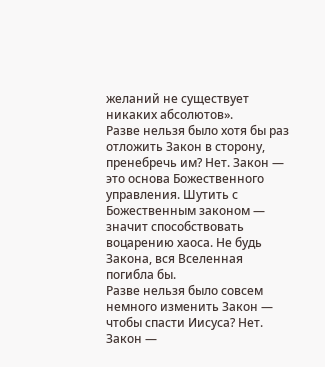желаний не существует никаких абсолютов».
Разве нельзя было хотя бы раз отложить Закон в сторону, пренебречь им? Нет. Закон — это основа Божественного управления. Шутить с Божественным законом — значит способствовать воцарению хаоса. Не будь Закона, вся Вселенная погибла бы.
Разве нельзя было совсем немного изменить Закон — чтобы спасти Иисуса? Нет. Закон —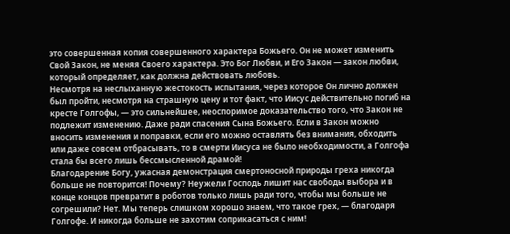это совершенная копия совершенного характера Божьего. Он не может изменить Свой Закон, не меняя Своего характера. Это Бог Любви, и Его Закон — закон любви, который определяет, как должна действовать любовь.
Несмотря на неслыханную жестокость испытания, через которое Он лично должен был пройти, несмотря на страшную цену и тот факт, что Иисус действительно погиб на кресте Голгофы, — это сильнейшее, неоспоримое доказательство того, что Закон не подлежит изменению. Даже ради спасения Сына Божьего. Если в Закон можно вносить изменения и поправки, если его можно оставлять без внимания, обходить или даже совсем отбрасывать, то в смерти Иисуса не было необходимости, а Голгофа стала бы всего лишь бессмысленной драмой!
Благодарение Богу, ужасная демонстрация смертоносной природы греха никогда больше не повторится! Почему? Неужели Господь лишит нас свободы выбора и в конце концов превратит в роботов только лишь ради того, чтобы мы больше не согрешили? Нет. Мы теперь слишком хорошо знаем, что такое грех, — благодаря Голгофе. И никогда больше не захотим соприкасаться с ним!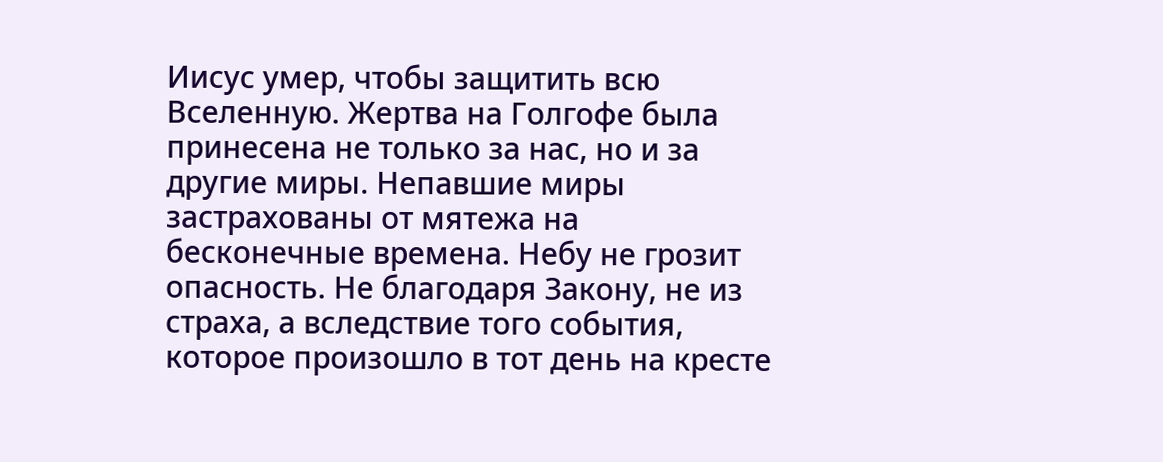Иисус умер, чтобы защитить всю Вселенную. Жертва на Голгофе была принесена не только за нас, но и за другие миры. Непавшие миры застрахованы от мятежа на бесконечные времена. Небу не грозит опасность. Не благодаря Закону, не из страха, а вследствие того события, которое произошло в тот день на кресте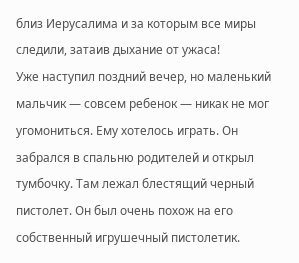близ Иерусалима и за которым все миры следили, затаив дыхание от ужаса!
Уже наступил поздний вечер, но маленький мальчик — совсем ребенок — никак не мог угомониться. Ему хотелось играть. Он забрался в спальню родителей и открыл тумбочку. Там лежал блестящий черный пистолет. Он был очень похож на его собственный игрушечный пистолетик.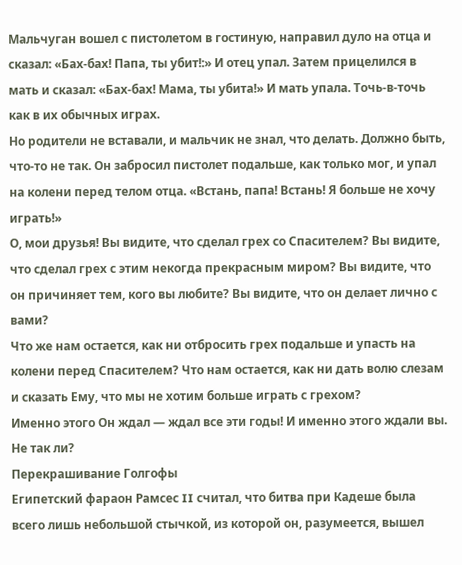Мальчуган вошел с пистолетом в гостиную, направил дуло на отца и сказал: «Бах-бах! Папа, ты убит!:» И отец упал. Затем прицелился в мать и сказал: «Бах-бах! Мама, ты убита!» И мать упала. Точь-в-точь как в их обычных играх.
Но родители не вставали, и мальчик не знал, что делать. Должно быть, что-то не так. Он забросил пистолет подальше, как только мог, и упал на колени перед телом отца. «Встань, папа! Встань! Я больше не хочу играть!»
О, мои друзья! Вы видите, что сделал грех со Спасителем? Вы видите, что сделал грех с этим некогда прекрасным миром? Вы видите, что он причиняет тем, кого вы любите? Вы видите, что он делает лично с вами?
Что же нам остается, как ни отбросить грех подальше и упасть на колени перед Спасителем? Что нам остается, как ни дать волю слезам и сказать Ему, что мы не хотим больше играть с грехом?
Именно этого Он ждал — ждал все эти годы! И именно этого ждали вы. Не так ли?
Перекрашивание Голгофы
Египетский фараон Рамсес II считал, что битва при Кадеше была всего лишь небольшой стычкой, из которой он, разумеется, вышел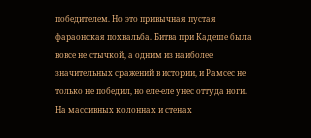победителем. Но это привычная пустая фараонская похвальба. Битва при Кадеше была вовсе не стычкой, а одним из наиболее значительных сражений в истории, и Рамсес не только не победил, но еле-еле унес оттуда ноги.
На массивных колоннах и стенах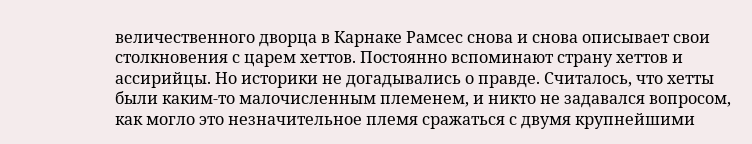величественного дворца в Карнаке Рамсес снова и снова описывает свои столкновения с царем хеттов. Постоянно вспоминают страну хеттов и ассирийцы. Но историки не догадывались о правде. Считалось, что хетты были каким-то малочисленным племенем, и никто не задавался вопросом, как могло это незначительное племя сражаться с двумя крупнейшими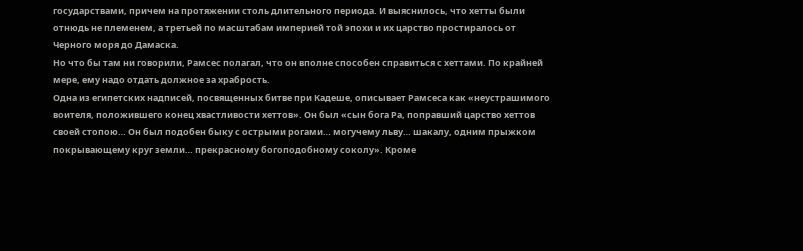государствами, причем на протяжении столь длительного периода. И выяснилось, что хетты были отнюдь не племенем, а третьей по масштабам империей той эпохи и их царство простиралось от Черного моря до Дамаска.
Но что бы там ни говорили, Рамсес полагал, что он вполне способен справиться с хеттами. По крайней мере, ему надо отдать должное за храбрость.
Одна из египетских надписей, посвященных битве при Кадеше, описывает Рамсеса как «неустрашимого воителя, положившего конец хвастливости хеттов». Он был «сын бога Ра, поправший царство хеттов своей стопою… Он был подобен быку с острыми рогами… могучему льву… шакалу, одним прыжком покрывающему круг земли… прекрасному богоподобному соколу». Кроме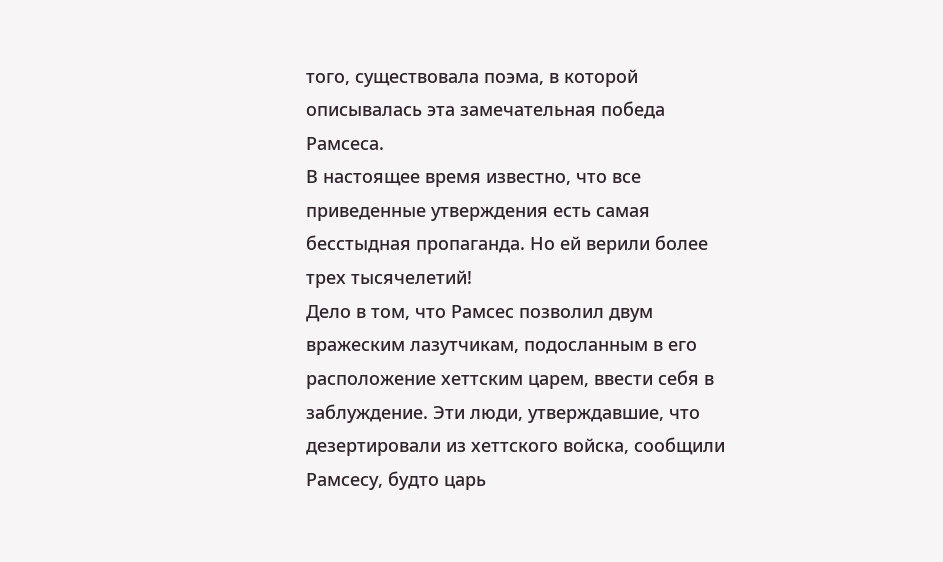того, существовала поэма, в которой описывалась эта замечательная победа Рамсеса.
В настоящее время известно, что все приведенные утверждения есть самая бесстыдная пропаганда. Но ей верили более трех тысячелетий!
Дело в том, что Рамсес позволил двум вражеским лазутчикам, подосланным в его расположение хеттским царем, ввести себя в заблуждение. Эти люди, утверждавшие, что дезертировали из хеттского войска, сообщили Рамсесу, будто царь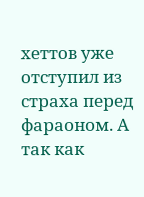хеттов уже отступил из страха перед фараоном. А так как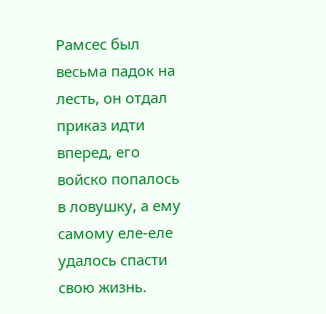Рамсес был весьма падок на лесть, он отдал приказ идти вперед, его войско попалось в ловушку, а ему самому еле-еле удалось спасти свою жизнь.